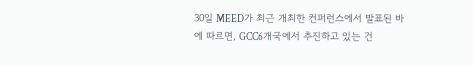30일 MEED가 최근 개최한 컨퍼런스에서 발표된 바에 따르면, GCC6개국에서 추진하고 있는 건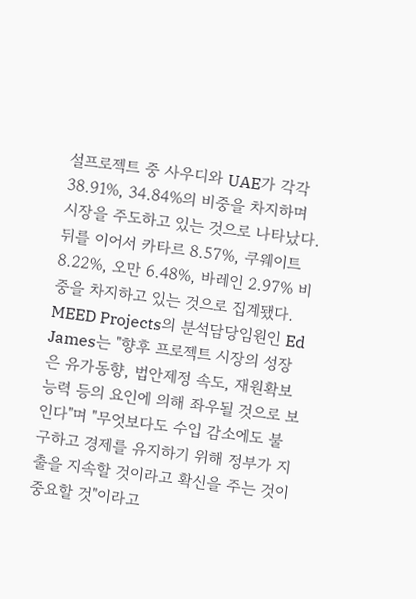설프로젝트 중 사우디와 UAE가 각각 38.91%, 34.84%의 비중을 차지하며 시장을 주도하고 있는 것으로 나타났다. 뒤를 이어서 카타르 8.57%, 쿠웨이트 8.22%, 오만 6.48%, 바레인 2.97% 비중을 차지하고 있는 것으로 집계됐다.
MEED Projects의 분석담당임원인 Ed James는 "향후 프로젝트 시장의 성장은 유가동향, 법안제정 속도, 재원확보 능력 등의 요인에 의해 좌우될 것으로 보인다"며 "무엇보다도 수입 감소에도 불구하고 경제를 유지하기 위해 정부가 지출을 지속할 것이라고 확신을 주는 것이 중요할 것"이라고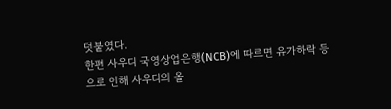덧붙였다.
한편 사우디 국영상업은행(NCB)에 따르면 유가하락 등으로 인해 사우디의 올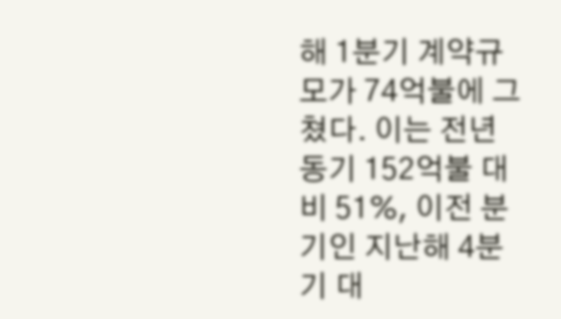해 1분기 계약규모가 74억불에 그쳤다. 이는 전년 동기 152억불 대비 51%, 이전 분기인 지난해 4분기 대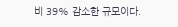비 39% 감소한 규모이다.